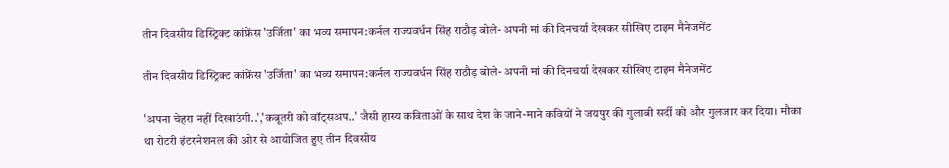तीन दिवसीय डिस्ट्रिक्ट कांफ्रेंस 'उर्जिता' का भव्य समापन:कर्नल राज्यवर्धन सिंह राठौड़ बोले- अपनी मां की दिनचर्या देखकर सीखिए टाइम मैनेजमेंट

तीन दिवसीय डिस्ट्रिक्ट कांफ्रेंस 'उर्जिता' का भव्य समापन:कर्नल राज्यवर्धन सिंह राठौड़ बोले- अपनी मां की दिनचर्या देखकर सीखिए टाइम मैनेजमेंट

'अपना चेहरा नहीं दिखाउंगी..','कबूतरी को वॉट्सअप..' जैसी हास्य कविताओं के साथ देश के जाने-माने कवियों ने जयपुर की गुलाबी सर्दी को और गुलजार कर दिया। मौका था रोटरी इंटरनेशनल की ओर से आयोजित हुए तीन दिवसीय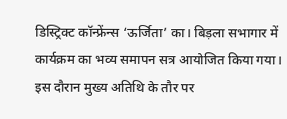डिस्ट्रिक्ट कॉन्फ्रेंन्स ‘ऊर्जिता’ का। बिड़ला सभागार में कार्यक्रम का भव्य समापन सत्र आयोजित किया गया। इस दौरान मुख्य अतिथि के तौर पर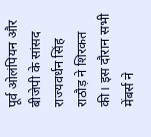पूर्व ओलंपियन और बीजेपी के सांसद राज्यवर्धन सिंह राठौड़ ने शिरकत की। इस दौरान सभी मेंबर्स ने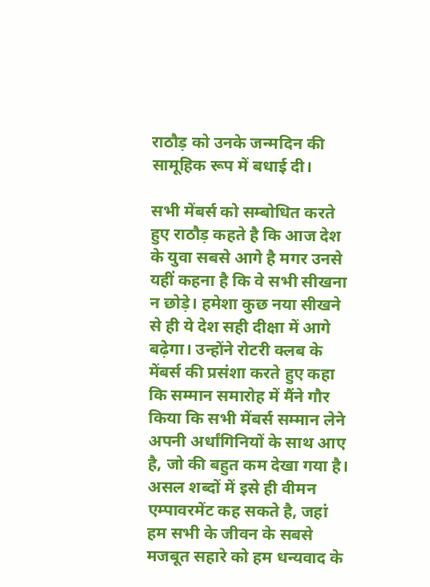राठौड़ को उनके जन्मदिन की सामूहिक रूप में बधाई दी।

सभी मेंबर्स को सम्बोधित करते हुए राठौड़ कहते है कि आज देश के युवा सबसे आगे है मगर उनसे यहीं कहना है कि वे सभी सीखना न छोड़े। हमेशा कुछ नया सीखने से ही ये देश सही दीक्षा में आगे बढ़ेगा। उन्होंने रोटरी क्लब के मेंबर्स की प्रसंशा करते हुए कहा कि सम्मान समारोह में मैंने गौर किया कि सभी मेंबर्स सम्मान लेने अपनी अर्धांगिनियों के साथ आए है, जो की बहुत कम देखा गया है। असल शब्दों में इसे ही वीमन एम्पावरमेंट कह सकते है, जहां हम सभी के जीवन के सबसे मजबूत सहारे को हम धन्यवाद के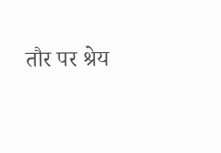तौर पर श्रेय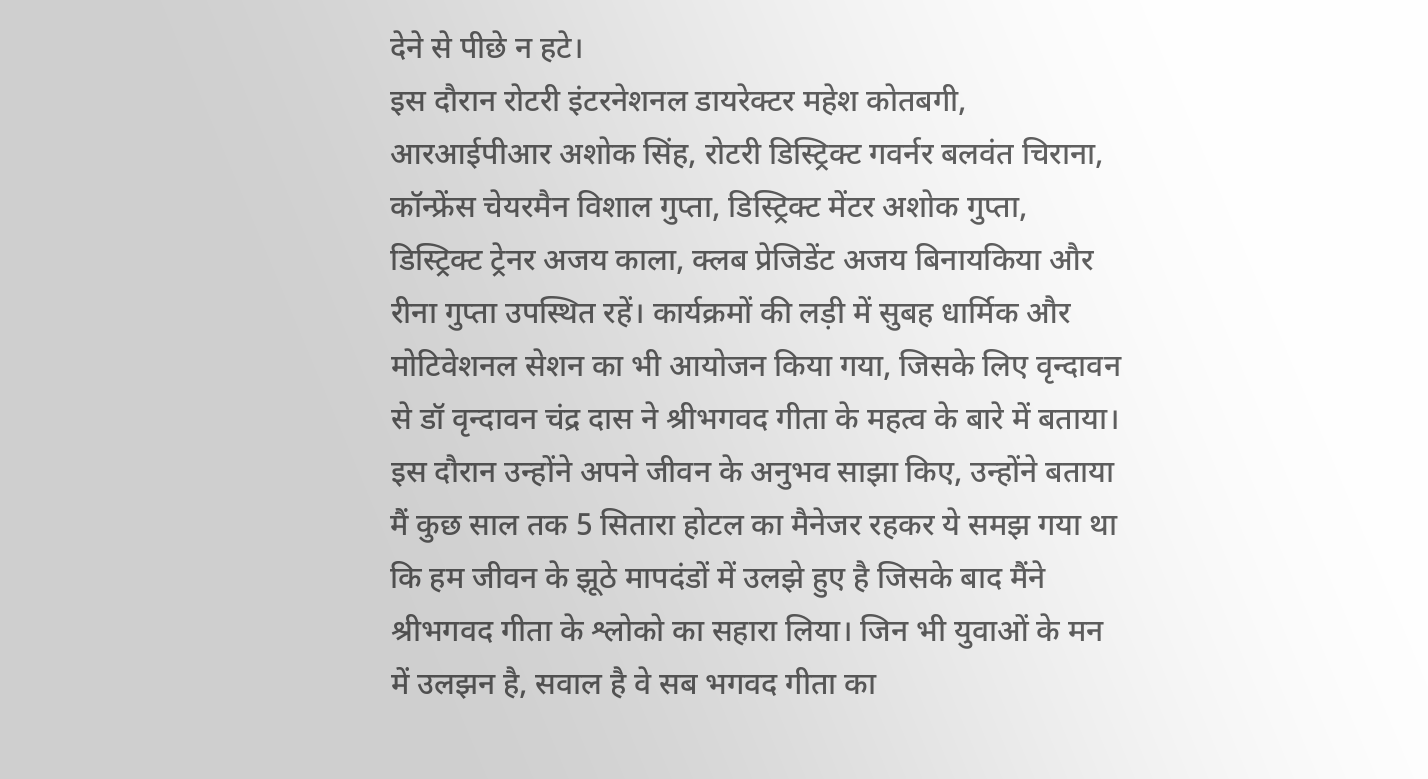देने से पीछे न हटे।
इस दौरान रोटरी इंटरनेशनल डायरेक्टर महेश कोतबगी, आरआईपीआर अशोक सिंह, रोटरी डिस्ट्रिक्ट गवर्नर बलवंत चिराना, कॉन्फ्रेंस चेयरमैन विशाल गुप्ता, डिस्ट्रिक्ट मेंटर अशोक गुप्ता, डिस्ट्रिक्ट ट्रेनर अजय काला, क्लब प्रेजिडेंट अजय बिनायकिया और रीना गुप्ता उपस्थित रहें। कार्यक्रमों की लड़ी में सुबह धार्मिक और मोटिवेशनल सेशन का भी आयोजन किया गया, जिसके लिए वृन्दावन से डॉ वृन्दावन चंद्र दास ने श्रीभगवद गीता के महत्व के बारे में बताया। इस दौरान उन्होंने अपने जीवन के अनुभव साझा किए, उन्होंने बताया मैं कुछ साल तक 5 सितारा होटल का मैनेजर रहकर ये समझ गया था कि हम जीवन के झूठे मापदंडों में उलझे हुए है जिसके बाद मैंने श्रीभगवद गीता के श्लोको का सहारा लिया। जिन भी युवाओं के मन में उलझन है, सवाल है वे सब भगवद गीता का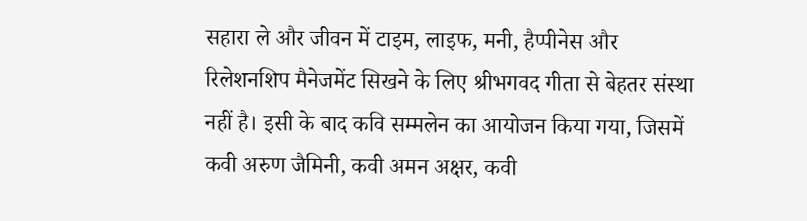सहारा ले और जीवन में टाइम, लाइफ, मनी, हैप्पीनेस और रिलेशनशिप मैनेजमेंट सिखने के लिए श्रीभगवद गीता से बेहतर संस्था नहीं है। इसी के बाद कवि सम्मलेन का आयोजन किया गया, जिसमें कवी अरुण जैमिनी, कवी अमन अक्षर, कवी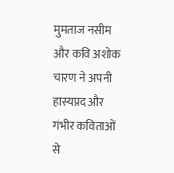मुमताज नसीम और कवि अशोक चारण ने अपनी हास्यप्रद और गंभीर कविताओं से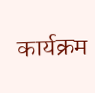कार्यक्रम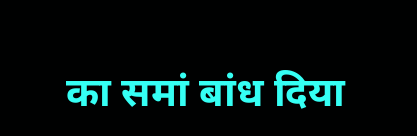का समां बांध दिया